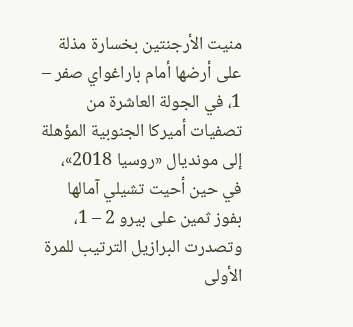منيت الأرجنتين بخسارة مذلة على أرضها أمام باراغواي صفر – 1، في الجولة العاشرة من تصفيات أميركا الجنوبية المؤهلة إلى مونديال «روسيا 2018»، في حين أحيت تشيلي آمالها بفوز ثمين على بيرو 2 – 1، وتصدرت البرازيل الترتيب للمرة الأولى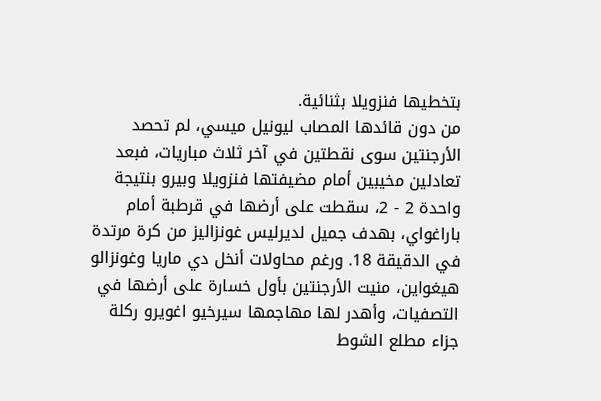بتخطيها فنزويلا بثنائية.
من دون قائدها المصاب ليونيل ميسي، لم تحصد الأرجنتين سوى نقطتين في آخر ثلاث مباريات، فبعد تعادلين مخيبين أمام مضيفتها فنزويلا وبيرو بنتيجة واحدة 2 - 2، سقطت على أرضها في قرطبة أمام باراغواي، بهدف جميل لديرليس غونزاليز من كرة مرتدة في الدقيقة 18. ورغم محاولات أنخل دي ماريا وغونزالو هيغواين، منيت الأرجنتين بأول خسارة على أرضها في التصفيات، وأهدر لها مهاجمها سيرخيو اغويرو ركلة جزاء مطلع الشوط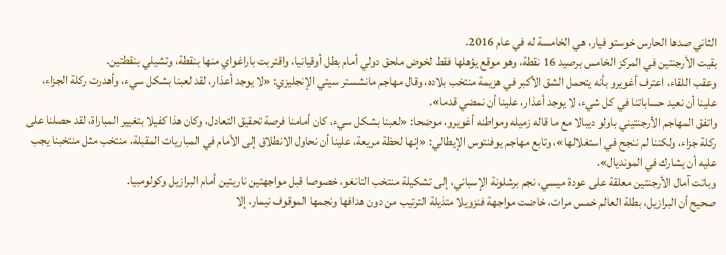الثاني صدها الحارس خوستو فيار، هي الخامسة له في عام 2016.
بقيت الأرجنتين في المركز الخامس برصيد 16 نقطة، وهو موقع يؤهلها فقط لخوض ملحق دولي أمام بطل أوقيانيا، واقتربت باراغواي منها بنقطة، وتشيلي بنقطتين.
وعقب اللقاء، اعترف أغويرو بأنه يتحمل الشق الأكبر في هزيمة منتخب بلاده، وقال مهاجم مانشستر سيتي الإنجليزي: «لا يوجد أعذار، لقد لعبنا بشكل سيء، وأهدرت ركلة الجزاء، علينا أن نعيد حساباتنا في كل شيء، لا يوجد أعذار، علينا أن نمضي قدما».
واتفق المهاجم الأرجنتيني باولو ديبالا مع ما قاله زميله ومواطنه أغويرو، موضحا: «لعبنا بشكل سيء، كان أمامنا فرصة تحقيق التعادل، وكان هذا كفيلا بتغيير المباراة، لقد حصلنا على ركلة جزاء، ولكننا لم ننجح في استغلالها»، وتابع مهاجم يوفنتوس الإيطالي: «إنها لحظة مريعة، علينا أن نحاول الانطلاق إلى الأمام في المباريات المقبلة، منتخب مثل منتخبنا يجب عليه أن يشارك في المونديال».
وباتت آمال الأرجنتين معلقة على عودة ميسي، نجم برشلونة الإسباني، إلى تشكيلة منتخب التانغو، خصوصا قبل مواجهتين ناريتين أمام البرازيل وكولومبيا.
صحيح أن البرازيل، بطلة العالم خمس مرات، خاضت مواجهة فنزويلا متذيلة الترتيب من دون هدافها ونجمها الموقوف نيمار، إلا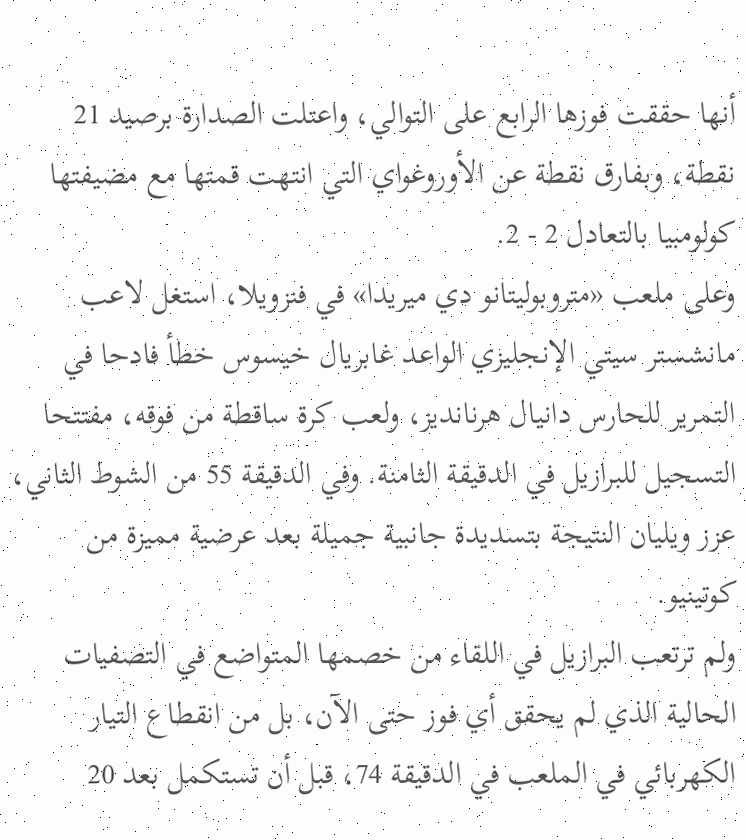أنها حققت فوزها الرابع على التوالي، واعتلت الصدارة برصيد 21 نقطة، وبفارق نقطة عن الأوروغواي التي انتهت قمتها مع مضيفتها كولومبيا بالتعادل 2 - 2.
وعلى ملعب «متروبوليتانو دي ميريدا» في فنزويلا، استغل لاعب مانشستر سيتي الإنجليزي الواعد غابريال خيسوس خطأ فادحا في التمرير للحارس دانيال هرنانديز، ولعب كرة ساقطة من فوقه، مفتتحا التسجيل للبرازيل في الدقيقة الثامنة. وفي الدقيقة 55 من الشوط الثاني، عزز ويليان النتيجة بتسديدة جانبية جميلة بعد عرضية مميزة من كوتينيو.
ولم ترتعب البرازيل في اللقاء من خصمها المتواضع في التصفيات الحالية الذي لم يحقق أي فوز حتى الآن، بل من انقطاع التيار الكهربائي في الملعب في الدقيقة 74، قبل أن تستكمل بعد 20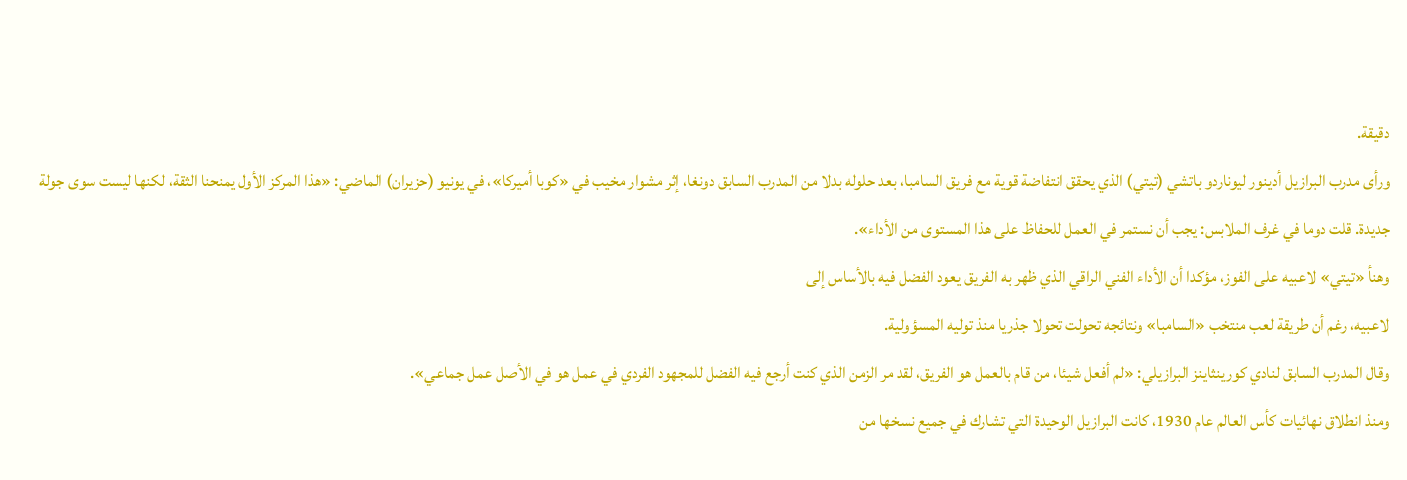دقيقة.
ورأى مدرب البرازيل أدينور ليوناردو باتشي (تيتي) الذي يحقق انتفاضة قوية مع فريق السامبا، بعد حلوله بدلا من المدرب السابق دونغا، إثر مشوار مخيب في «كوبا أميركا»، في يونيو (حزيران) الماضي: «هذا المركز الأول يمنحنا الثقة، لكنها ليست سوى جولة جديدة. قلت دوما في غرف الملابس: يجب أن نستمر في العمل للحفاظ على هذا المستوى من الأداء».
وهنأ «تيتي» لاعبيه على الفوز، مؤكدا أن الأداء الفني الراقي الذي ظهر به الفريق يعود الفضل فيه بالأساس إلى
لاعبيه، رغم أن طريقة لعب منتخب «السامبا» ونتائجه تحولت تحولا جذريا منذ توليه المسؤولية.
وقال المدرب السابق لنادي كورينثاينز البرازيلي: «لم أفعل شيئا، من قام بالعمل هو الفريق، لقد مر الزمن الذي كنت أرجع فيه الفضل للمجهود الفردي في عمل هو في الأصل عمل جماعي».
ومنذ انطلاق نهائيات كأس العالم عام 1930، كانت البرازيل الوحيدة التي تشارك في جميع نسخها من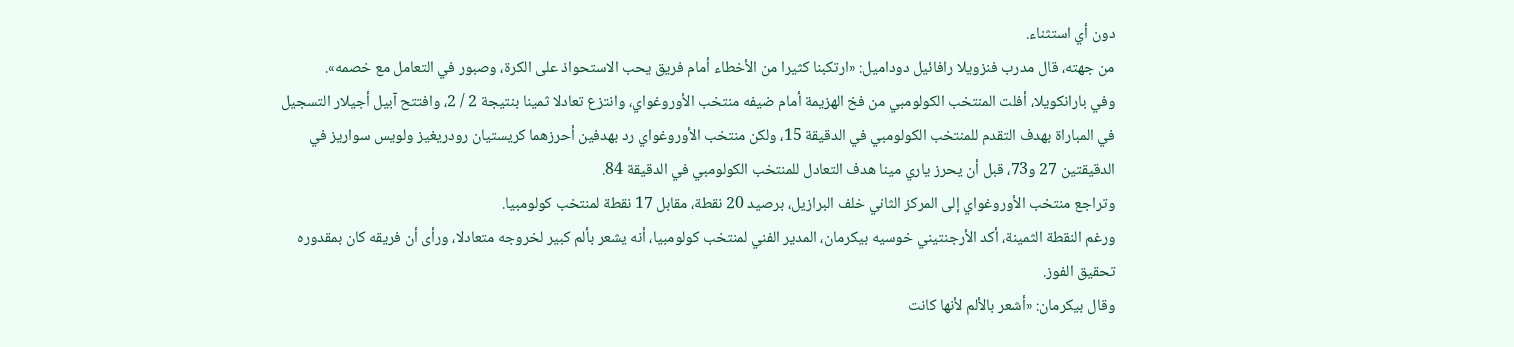دون أي استثناء.
من جهته، قال مدرب فنزويلا رافائيل دوداميل: «ارتكبنا كثيرا من الأخطاء أمام فريق يحب الاستحواذ على الكرة، وصبور في التعامل مع خصمه».
وفي بارانكويلا، أفلت المنتخب الكولومبي من فخ الهزيمة أمام ضيفه منتخب الأوروغواي، وانتزع تعادلا ثمينا بنتيجة 2 / 2، وافتتح آبيل أجيلار التسجيل في المباراة بهدف التقدم للمنتخب الكولومبي في الدقيقة 15، ولكن منتخب الأوروغواي رد بهدفين أحرزهما كريستيان رودريغيز ولويس سواريز في الدقيقتين 27 و73، قبل أن يحرز ياري مينا هدف التعادل للمنتخب الكولومبي في الدقيقة 84.
وتراجع منتخب الأوروغواي إلى المركز الثاني خلف البرازيل، برصيد 20 نقطة، مقابل 17 نقطة لمنتخب كولومبيا.
ورغم النقطة الثمينة، أكد الأرجنتيني خوسيه بيكرمان، المدير الفني لمنتخب كولومبيا، أنه يشعر بألم كبير لخروجه متعادلا، ورأى أن فريقه كان بمقدوره تحقيق الفوز.
وقال بيكرمان: «أشعر بالألم لأنها كانت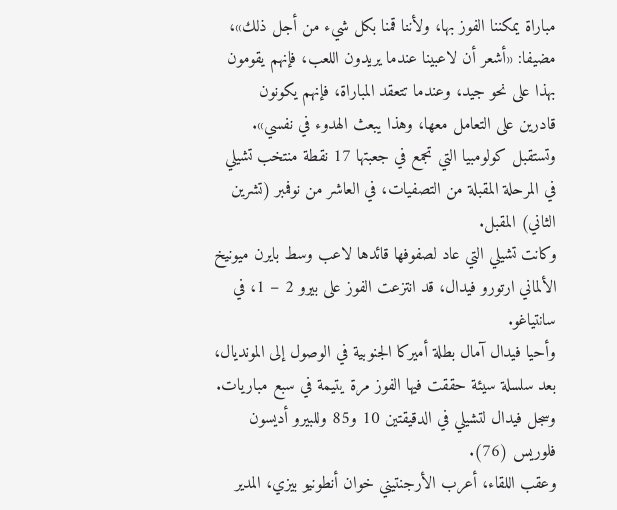مباراة يمكننا الفوز بها، ولأننا قمنا بكل شيء من أجل ذلك»، مضيفا: «أشعر أن لاعبينا عندما يريدون اللعب، فإنهم يقومون بهذا على نحو جيد، وعندما تتعقد المباراة، فإنهم يكونون
قادرين على التعامل معها، وهذا يبعث الهدوء في نفسي».
وتستقبل كولومبيا التي تجمع في جعبتها 17 نقطة منتخب تشيلي في المرحلة المقبلة من التصفيات، في العاشر من نوفمبر (تشرين الثاني) المقبل.
وكانت تشيلي التي عاد لصفوفها قائدها لاعب وسط بايرن ميونيخ الألماني ارتورو فيدال، قد انتزعت الفوز على بيرو 2 – 1، في سانتياغو.
وأحيا فيدال آمال بطلة أميركا الجنوبية في الوصول إلى المونديال، بعد سلسلة سيئة حققت فيها الفوز مرة يتيمة في سبع مباريات.
وسجل فيدال لتشيلي في الدقيقتين 10 و85 وللبيرو أديسون فلوريس (76).
وعقب اللقاء، أعرب الأرجنتيني خوان أنطونيو بيزي، المدير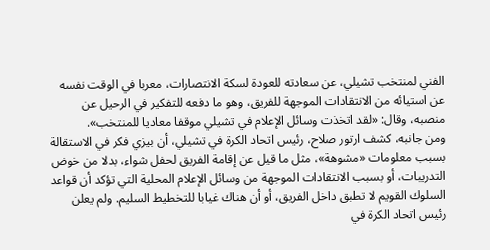الفني لمنتخب تشيلي، عن سعادته للعودة لسكة الانتصارات، معربا في الوقت نفسه عن استيائه من الانتقادات الموجهة للفريق، وهو ما دفعه للتفكير في الرحيل عن منصبه، وقال: «لقد اتخذت وسائل الإعلام في تشيلي موقفا معاديا للمنتخب».
ومن جانبه، كشف ارتور صلاح، رئيس اتحاد الكرة في تشيلي، أن بيزي فكر في الاستقالة بسبب معلومات «مشوهة»، مثل ما قيل عن إقامة الفريق لحفل شواء، بدلا من خوض التدريبات، أو بسبب الانتقادات الموجهة من وسائل الإعلام المحلية التي تؤكد أن قواعد السلوك القويم لا تطبق داخل الفريق، أو أن هناك غيابا للتخطيط السليم. ولم يعلن رئيس اتحاد الكرة في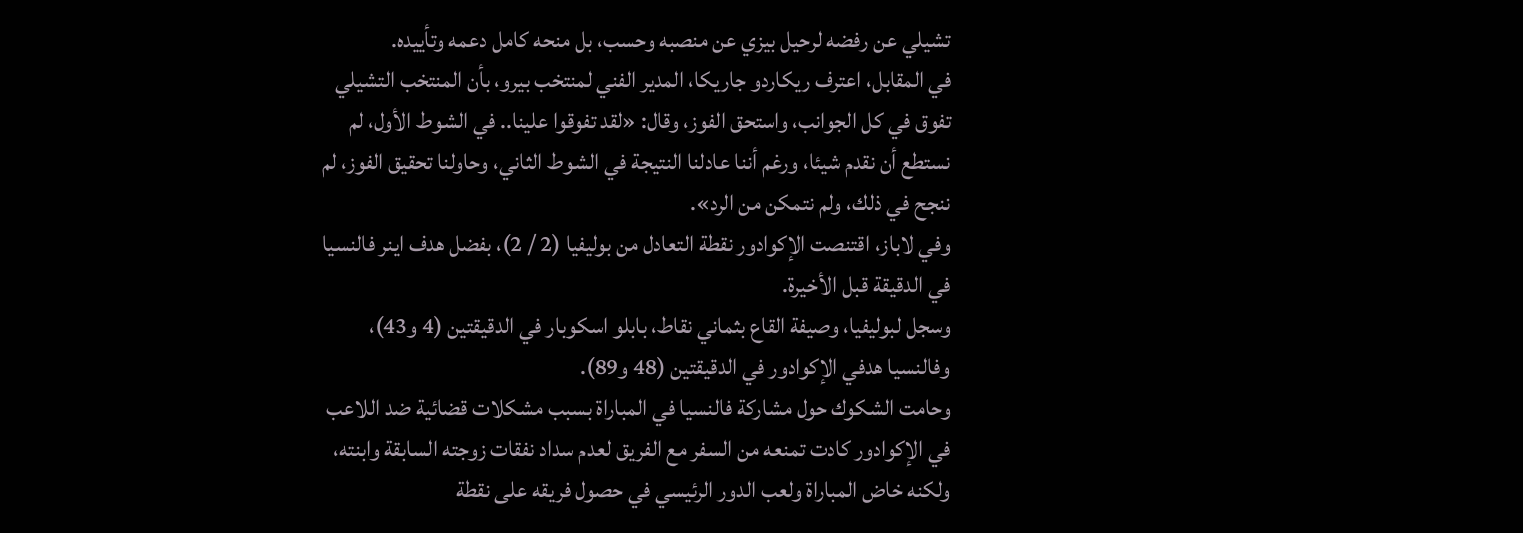تشيلي عن رفضه لرحيل بيزي عن منصبه وحسب، بل منحه كامل دعمه وتأييده.
في المقابل، اعترف ريكاردو جاريكا، المدير الفني لمنتخب بيرو، بأن المنتخب التشيلي تفوق في كل الجوانب، واستحق الفوز، وقال: «لقد تفوقوا علينا.. في الشوط الأول، لم نستطع أن نقدم شيئا، ورغم أننا عادلنا النتيجة في الشوط الثاني، وحاولنا تحقيق الفوز، لم ننجح في ذلك، ولم نتمكن من الرد».
وفي لاباز، اقتنصت الإكوادور نقطة التعادل من بوليفيا (2 / 2)، بفضل هدف اينر فالنسيا في الدقيقة قبل الأخيرة.
وسجل لبوليفيا، وصيفة القاع بثماني نقاط، بابلو اسكوبار في الدقيقتين (4 و43)، وفالنسيا هدفي الإكوادور في الدقيقتين (48 و89).
وحامت الشكوك حول مشاركة فالنسيا في المباراة بسبب مشكلات قضائية ضد اللاعب في الإكوادور كادت تمنعه من السفر مع الفريق لعدم سداد نفقات زوجته السابقة وابنته، ولكنه خاض المباراة ولعب الدور الرئيسي في حصول فريقه على نقطة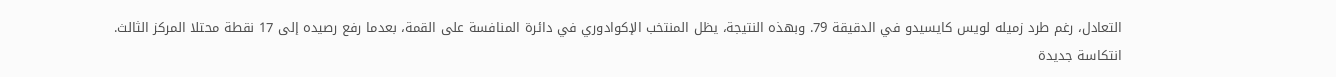التعادل، رغم طرد زميله لويس كايسيدو في الدقيقة 79. وبهذه النتيجة، يظل المنتخب الإكوادوري في دائرة المنافسة على القمة، بعدما رفع رصيده إلى 17 نقطة محتلا المركز الثالث.
انتكاسة جديدة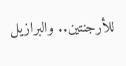للأرجنتين.. والبرازيل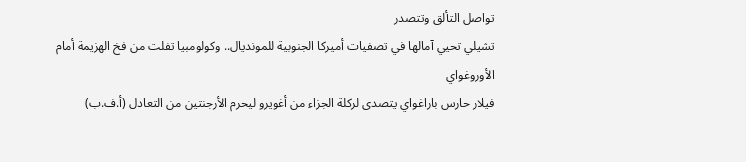تواصل التألق وتتصدر
تشيلي تحيي آمالها في تصفيات أميركا الجنوبية للمونديال.. وكولومبيا تفلت من فخ الهزيمة أمام الأوروغواي
فيلار حارس باراغواي يتصدى لركلة الجزاء من أغويرو ليحرم الأرجنتين من التعادل (أ.ف.ب)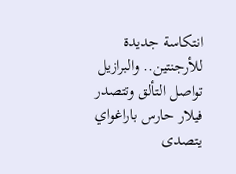انتكاسة جديدة للأرجنتين.. والبرازيل تواصل التألق وتتصدر
فيلار حارس باراغواي يتصدى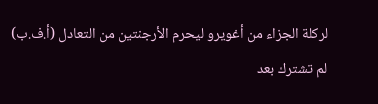لركلة الجزاء من أغويرو ليحرم الأرجنتين من التعادل (أ.ف.ب)
لم تشترك بعد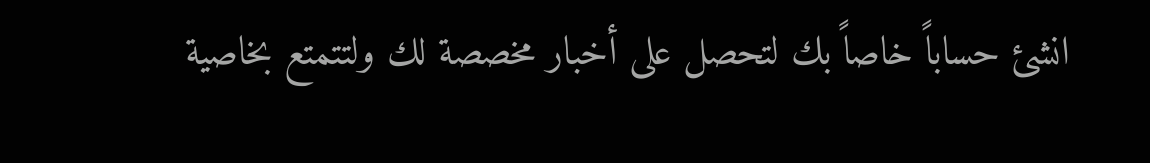انشئ حساباً خاصاً بك لتحصل على أخبار مخصصة لك ولتتمتع بخاصية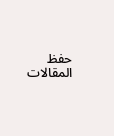حفظ المقالات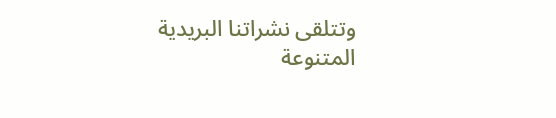وتتلقى نشراتنا البريدية المتنوعة